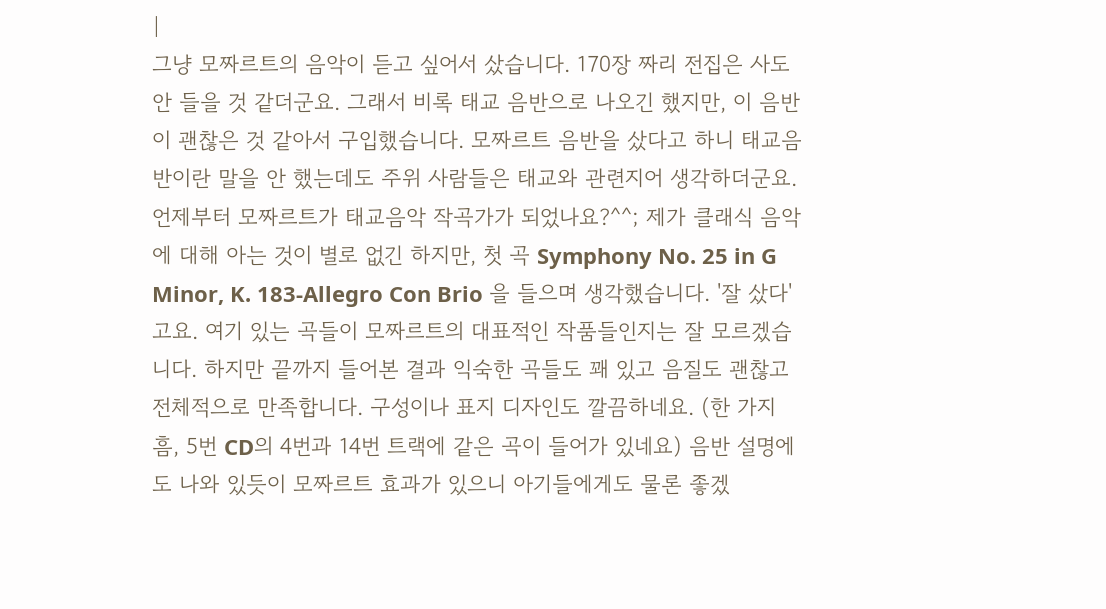|
그냥 모짜르트의 음악이 듣고 싶어서 샀습니다. 170장 짜리 전집은 사도 안 들을 것 같더군요. 그래서 비록 태교 음반으로 나오긴 했지만, 이 음반이 괜찮은 것 같아서 구입했습니다. 모짜르트 음반을 샀다고 하니 태교음반이란 말을 안 했는데도 주위 사람들은 태교와 관련지어 생각하더군요. 언제부터 모짜르트가 태교음악 작곡가가 되었나요?^^; 제가 클래식 음악에 대해 아는 것이 별로 없긴 하지만, 첫 곡 Symphony No. 25 in G Minor, K. 183-Allegro Con Brio 을 들으며 생각했습니다. '잘 샀다'고요. 여기 있는 곡들이 모짜르트의 대표적인 작품들인지는 잘 모르겠습니다. 하지만 끝까지 들어본 결과 익숙한 곡들도 꽤 있고 음질도 괜찮고 전체적으로 만족합니다. 구성이나 표지 디자인도 깔끔하네요. (한 가지 흠, 5번 CD의 4번과 14번 트랙에 같은 곡이 들어가 있네요) 음반 설명에도 나와 있듯이 모짜르트 효과가 있으니 아기들에게도 물론 좋겠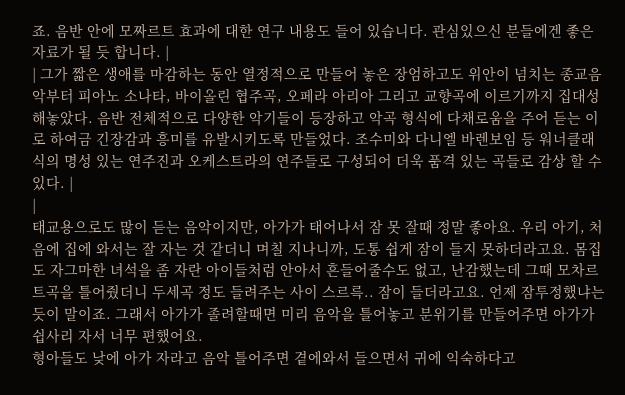죠. 음반 안에 모짜르트 효과에 대한 연구 내용도 들어 있습니다. 관심있으신 분들에겐 좋은 자료가 될 듯 합니다. |
| 그가 짧은 생애를 마감하는 동안 열정적으로 만들어 놓은 장엄하고도 위안이 넘치는 종교음악부터 피아노 소나타, 바이올린 협주곡, 오페라 아리아 그리고 교향곡에 이르기까지 집대성 해놓았다. 음반 전체적으로 다양한 악기들이 등장하고 악곡 형식에 다채로움을 주어 듣는 이로 하여금 긴장감과 흥미를 유발시키도록 만들었다. 조수미와 다니엘 바렌보임 등 워너클래식의 명성 있는 연주진과 오케스트라의 연주들로 구성되어 더욱 품격 있는 곡들로 감상 할 수 있다. |
|
태교용으로도 많이 듣는 음악이지만, 아가가 태어나서 잠 못 잘때 정말 좋아요. 우리 아기, 처음에 집에 와서는 잘 자는 것 같더니 며칠 지나니까, 도통 쉽게 잠이 들지 못하더라고요. 몸집도 자그마한 녀석을 좀 자란 아이들처럼 안아서 흔들어줄수도 없고, 난감했는데 그때 모차르트곡을 틀어줬더니 두세곡 정도 들려주는 사이 스르륵.. 잠이 들더라고요. 언제 잠투정했냐는 듯이 말이죠. 그래서 아가가 졸려할때면 미리 음악을 틀어놓고 분위기를 만들어주면 아가가 쉽사리 자서 너무 편했어요.
형아들도 낮에 아가 자라고 음악 틀어주면 곁에와서 들으면서 귀에 익숙하다고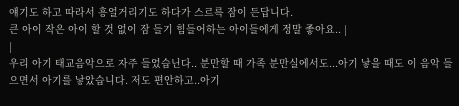얘기도 하고 따라서 흥얼거리기도 하다가 스르륵 잠이 든답니다.
큰 아이 작은 아이 할 것 없이 잠 들기 힘들어하는 아이들에게 정말 좋아요.. |
|
우리 아기 태교음악으로 자주 들었습닌다.. 분만할 때 가족 분만실에서도...아기 낳을 때도 이 음악 들으면서 아기를 낳았습니다. 저도 편안하고..아기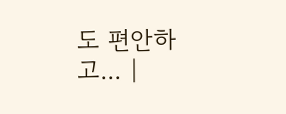도 편안하고... |